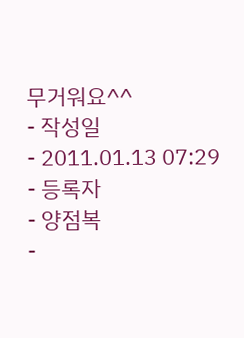무거워요^^
- 작성일
- 2011.01.13 07:29
- 등록자
- 양점복
-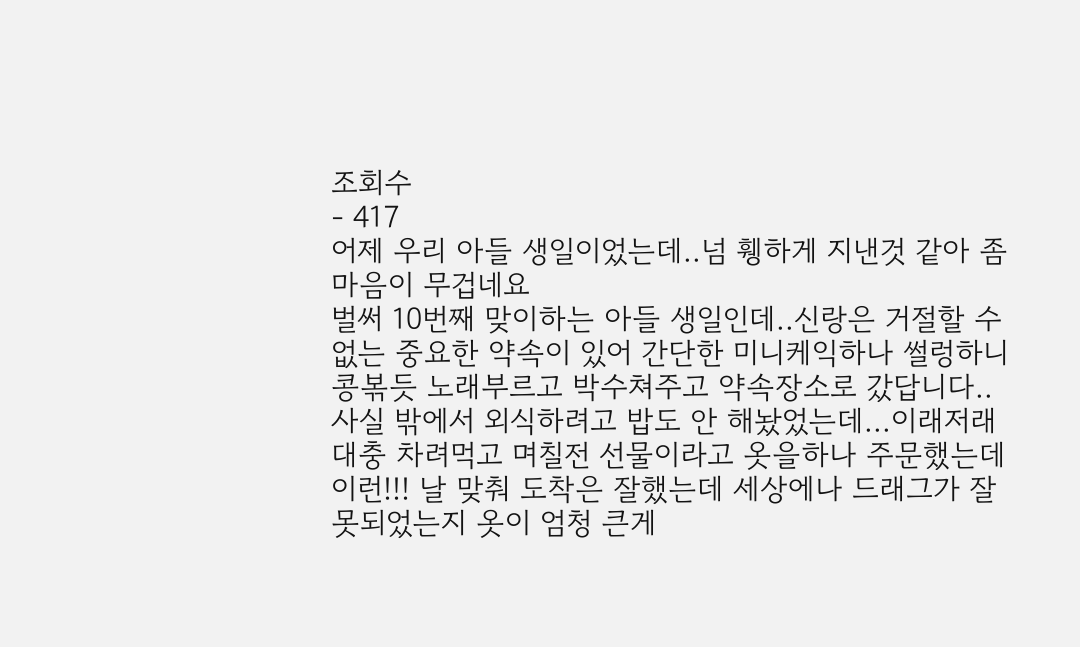조회수
- 417
어제 우리 아들 생일이었는데..넘 휑하게 지낸것 같아 좀 마음이 무겁네요
벌써 10번째 맞이하는 아들 생일인데..신랑은 거절할 수없는 중요한 약속이 있어 간단한 미니케익하나 썰렁하니 콩볶듯 노래부르고 박수쳐주고 약속장소로 갔답니다..
사실 밖에서 외식하려고 밥도 안 해놨었는데...이래저래 대충 차려먹고 며칠전 선물이라고 옷을하나 주문했는데 이런!!! 날 맞춰 도착은 잘했는데 세상에나 드래그가 잘못되었는지 옷이 엄청 큰게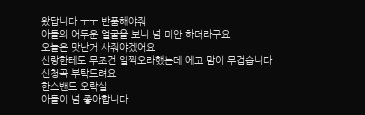왔답니다 ㅜㅜ 반품해야줘
아들의 어두운 얼굴을 보니 넘 미안 하더라구요
오늘은 맛난거 사줘야겠어요
신랑한테도 무조건 일찍오라했는데 에고 맘이 무겁습니다
신청곡 부탁드려요
한스밴드 오락실
아들이 넘 좋아합니다